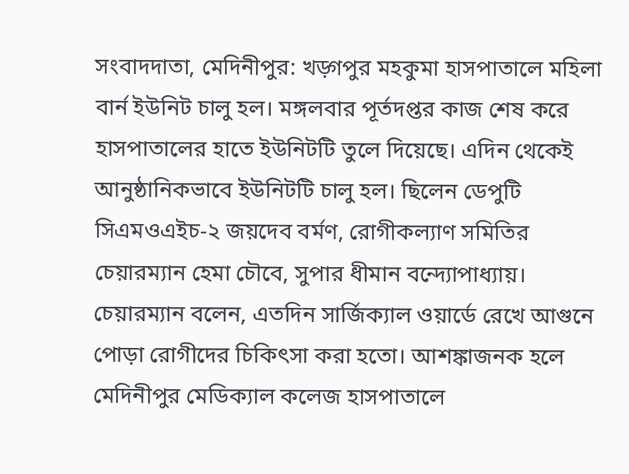সংবাদদাতা, মেদিনীপুর: খড়্গপুর মহকুমা হাসপাতালে মহিলা বার্ন ইউনিট চালু হল। মঙ্গলবার পূর্তদপ্তর কাজ শেষ করে হাসপাতালের হাতে ইউনিটটি তুলে দিয়েছে। এদিন থেকেই আনুষ্ঠানিকভাবে ইউনিটটি চালু হল। ছিলেন ডেপুটি সিএমওএইচ-২ জয়দেব বর্মণ, রোগীকল্যাণ সমিতির চেয়ারম্যান হেমা চৌবে, সুপার ধীমান বন্দ্যোপাধ্যায়। চেয়ারম্যান বলেন, এতদিন সার্জিক্যাল ওয়ার্ডে রেখে আগুনে পোড়া রোগীদের চিকিৎসা করা হতো। আশঙ্কাজনক হলে মেদিনীপুর মেডিক্যাল কলেজ হাসপাতালে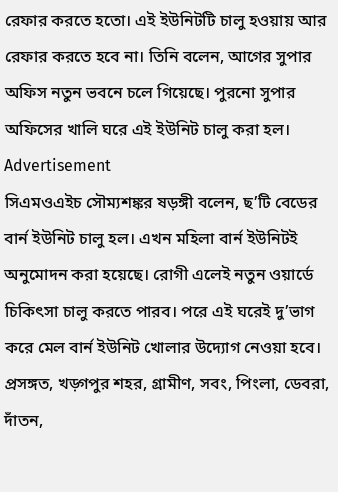রেফার করতে হতো। এই ইউনিটটি চালু হওয়ায় আর রেফার করতে হবে না। তিনি বলেন, আগের সুপার অফিস নতুন ভবনে চলে গিয়েছে। পুরনো সুপার অফিসের খালি ঘরে এই ইউনিট চালু করা হল।
Advertisement
সিএমওএইচ সৌম্যশঙ্কর ষড়ঙ্গী বলেন, ছ’টি বেডের বার্ন ইউনিট চালু হল। এখন মহিলা বার্ন ইউনিটই অনুমোদন করা হয়েছে। রোগী এলেই নতুন ওয়ার্ডে চিকিৎসা চালু করতে পারব। পরে এই ঘরেই দু’ভাগ করে মেল বার্ন ইউনিট খোলার উদ্যোগ নেওয়া হবে।
প্রসঙ্গত, খড়্গপুর শহর, গ্রামীণ, সবং, পিংলা, ডেবরা, দাঁতন,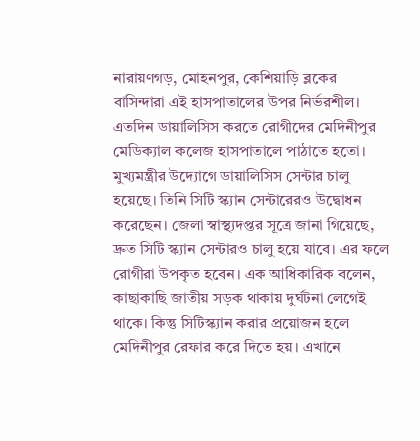নারায়ণগড়, মোহনপুর, কেশিয়াড়ি ব্লকের বাসিন্দারা এই হাসপাতালের উপর নির্ভরশীল। এতদিন ডায়ালিসিস করতে রোগীদের মেদিনীপুর মেডিক্যাল কলেজ হাসপাতালে পাঠাতে হতো। মুখ্যমন্ত্রীর উদ্যোগে ডায়ালিসিস সেন্টার চালু হয়েছে। তিনি সিটি স্ক্যান সেন্টারেরও উদ্বোধন করেছেন। জেলা স্বাস্থ্যদপ্তর সূত্রে জানা গিয়েছে, দ্রুত সিটি স্ক্যান সেন্টারও চালু হয়ে যাবে। এর ফলে রোগীরা উপকৃত হবেন। এক আধিকারিক বলেন, কাছাকাছি জাতীয় সড়ক থাকায় দুর্ঘটনা লেগেই থাকে। কিন্তু সিটিস্ক্যান করার প্রয়োজন হলে মেদিনীপুর রেফার করে দিতে হয়। এখানে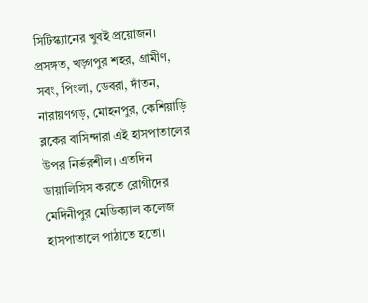সিটিস্ক্যানের খুবই প্রয়োজন।
প্রসঙ্গত, খড়্গপুর শহর, গ্রামীণ, সবং, পিংলা, ডেবরা, দাঁতন, নারায়ণগড়, মোহনপুর, কেশিয়াড়ি ব্লকের বাসিন্দারা এই হাসপাতালের উপর নির্ভরশীল। এতদিন ডায়ালিসিস করতে রোগীদের মেদিনীপুর মেডিক্যাল কলেজ হাসপাতালে পাঠাতে হতো।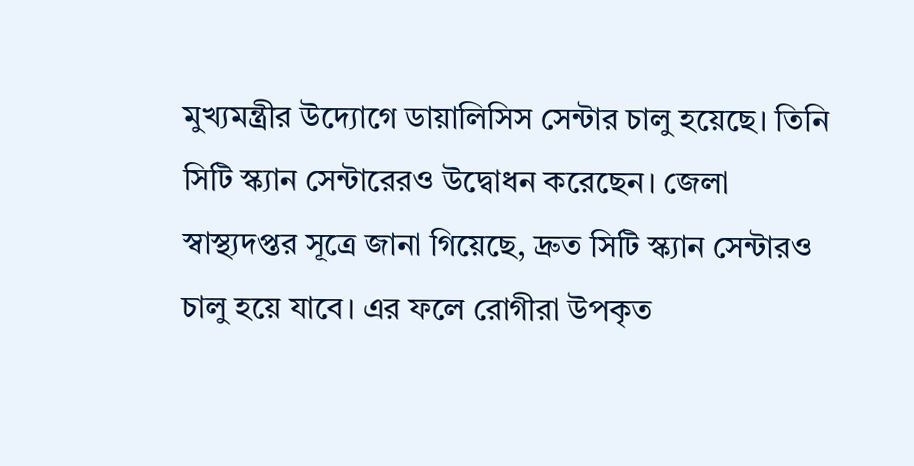মুখ্যমন্ত্রীর উদ্যোগে ডায়ালিসিস সেন্টার চালু হয়েছে। তিনি সিটি স্ক্যান সেন্টারেরও উদ্বোধন করেছেন। জেলা স্বাস্থ্যদপ্তর সূত্রে জানা গিয়েছে, দ্রুত সিটি স্ক্যান সেন্টারও চালু হয়ে যাবে। এর ফলে রোগীরা উপকৃত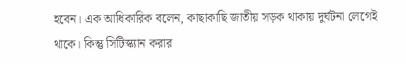হবেন। এক আধিকারিক বলেন, কাছাকাছি জাতীয় সড়ক থাকায় দুর্ঘটনা লেগেই থাকে। কিন্তু সিটিস্ক্যান করার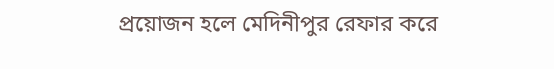প্রয়োজন হলে মেদিনীপুর রেফার করে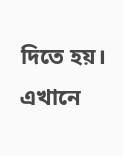দিতে হয়। এখানে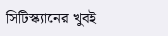সিটিস্ক্যানের খুবই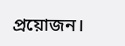প্রয়োজন।